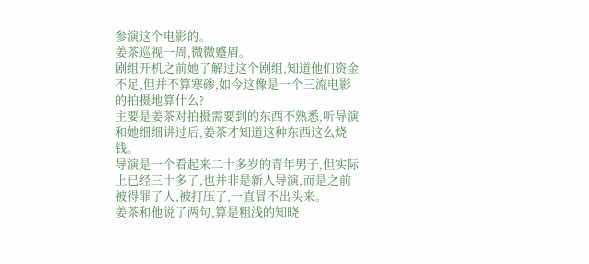参演这个电影的。
姜茶巡视一周,微微蹙眉。
剧组开机之前她了解过这个剧组,知道他们资金不足,但并不算寒碜,如今这像是一个三流电影的拍摄地算什么?
主要是姜茶对拍摄需要到的东西不熟悉,听导演和她细细讲过后,姜茶才知道这种东西这么烧钱。
导演是一个看起来二十多岁的青年男子,但实际上已经三十多了,也并非是新人导演,而是之前被得罪了人,被打压了,一直冒不出头来。
姜茶和他说了两句,算是粗浅的知晓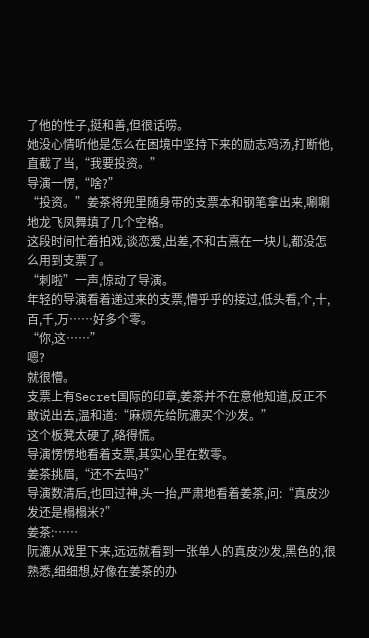了他的性子,挺和善,但很话唠。
她没心情听他是怎么在困境中坚持下来的励志鸡汤,打断他,直截了当,“我要投资。”
导演一愣,“啥?”
“投资。”姜茶将兜里随身带的支票本和钢笔拿出来,唰唰地龙飞凤舞填了几个空格。
这段时间忙着拍戏,谈恋爱,出差,不和古熹在一块儿,都没怎么用到支票了。
“刺啦”一声,惊动了导演。
年轻的导演看着递过来的支票,懵乎乎的接过,低头看,个,十,百,千,万……好多个零。
“你,这……”
嗯?
就很懵。
支票上有Secret国际的印章,姜茶并不在意他知道,反正不敢说出去,温和道:“麻烦先给阮漉买个沙发。”
这个板凳太硬了,硌得慌。
导演愣愣地看着支票,其实心里在数零。
姜茶挑眉,“还不去吗?”
导演数清后,也回过神,头一抬,严肃地看着姜茶,问:“真皮沙发还是榻榻米?”
姜茶:……
阮漉从戏里下来,远远就看到一张单人的真皮沙发,黑色的,很熟悉,细细想,好像在姜茶的办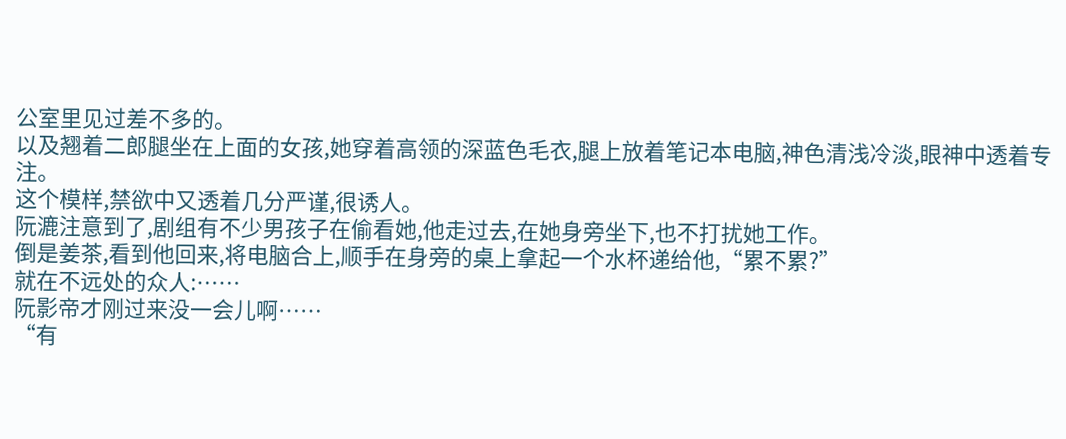公室里见过差不多的。
以及翘着二郎腿坐在上面的女孩,她穿着高领的深蓝色毛衣,腿上放着笔记本电脑,神色清浅冷淡,眼神中透着专注。
这个模样,禁欲中又透着几分严谨,很诱人。
阮漉注意到了,剧组有不少男孩子在偷看她,他走过去,在她身旁坐下,也不打扰她工作。
倒是姜茶,看到他回来,将电脑合上,顺手在身旁的桌上拿起一个水杯递给他,“累不累?”
就在不远处的众人:……
阮影帝才刚过来没一会儿啊……
“有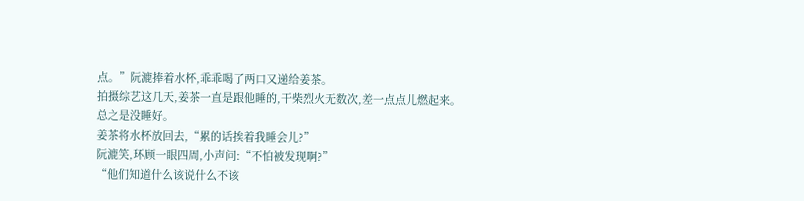点。”阮漉捧着水杯,乖乖喝了两口又递给姜茶。
拍摄综艺这几天,姜茶一直是跟他睡的,干柴烈火无数次,差一点点儿燃起来。
总之是没睡好。
姜茶将水杯放回去,“累的话挨着我睡会儿?”
阮漉笑,环顾一眼四周,小声问:“不怕被发现啊?”
“他们知道什么该说什么不该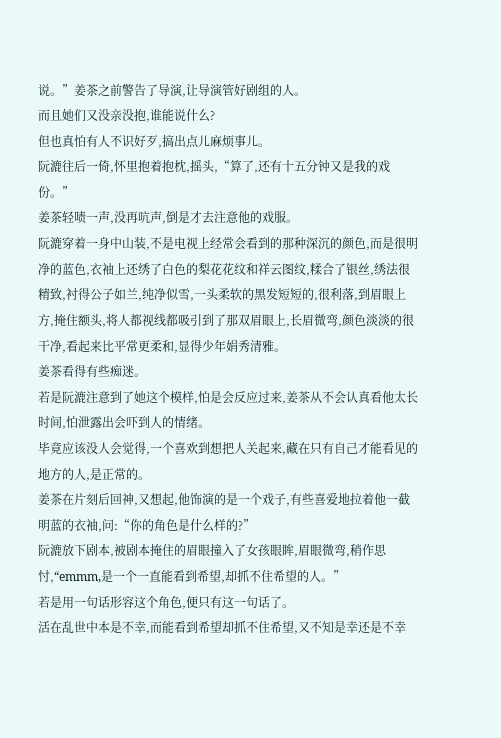说。”姜茶之前警告了导演,让导演管好剧组的人。
而且她们又没亲没抱,谁能说什么?
但也真怕有人不识好歹,搞出点儿麻烦事儿。
阮漉往后一倚,怀里抱着抱枕,摇头,“算了,还有十五分钟又是我的戏份。”
姜茶轻啧一声,没再吭声,倒是才去注意他的戏服。
阮漉穿着一身中山装,不是电视上经常会看到的那种深沉的颜色,而是很明净的蓝色,衣袖上还绣了白色的梨花花纹和祥云图纹,糅合了银丝,绣法很精致,衬得公子如兰,纯净似雪,一头柔软的黑发短短的,很利落,到眉眼上方,掩住额头,将人都视线都吸引到了那双眉眼上,长眉微弯,颜色淡淡的很干净,看起来比平常更柔和,显得少年娟秀清雅。
姜茶看得有些痴迷。
若是阮漉注意到了她这个模样,怕是会反应过来,姜茶从不会认真看他太长时间,怕泄露出会吓到人的情绪。
毕竟应该没人会觉得,一个喜欢到想把人关起来,藏在只有自己才能看见的地方的人,是正常的。
姜茶在片刻后回神,又想起,他饰演的是一个戏子,有些喜爱地拉着他一截明蓝的衣袖,问:“你的角色是什么样的?”
阮漉放下剧本,被剧本掩住的眉眼撞入了女孩眼眸,眉眼微弯,稍作思忖,“emmm,是一个一直能看到希望,却抓不住希望的人。”
若是用一句话形容这个角色,便只有这一句话了。
活在乱世中本是不幸,而能看到希望却抓不住希望,又不知是幸还是不幸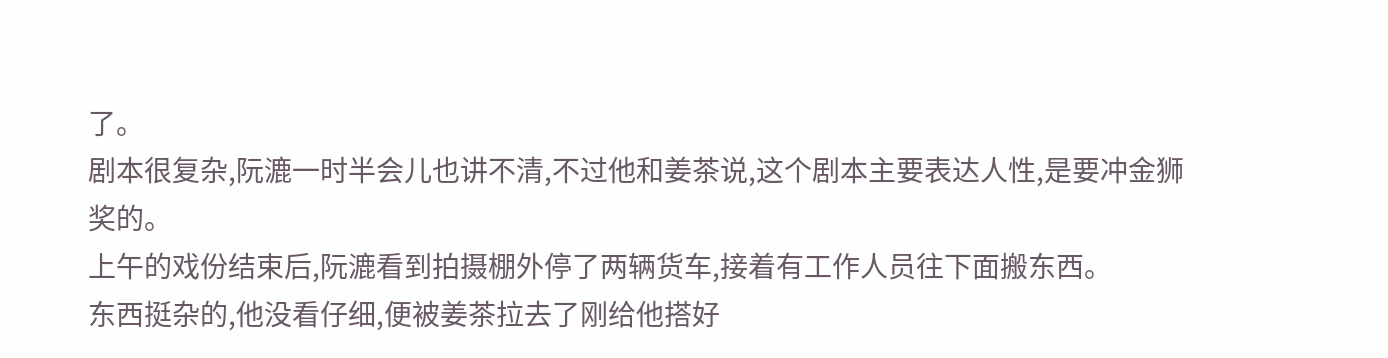了。
剧本很复杂,阮漉一时半会儿也讲不清,不过他和姜茶说,这个剧本主要表达人性,是要冲金狮奖的。
上午的戏份结束后,阮漉看到拍摄棚外停了两辆货车,接着有工作人员往下面搬东西。
东西挺杂的,他没看仔细,便被姜茶拉去了刚给他搭好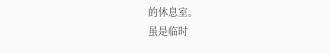的休息室。
虽是临时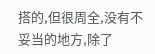搭的,但很周全,没有不妥当的地方,除了